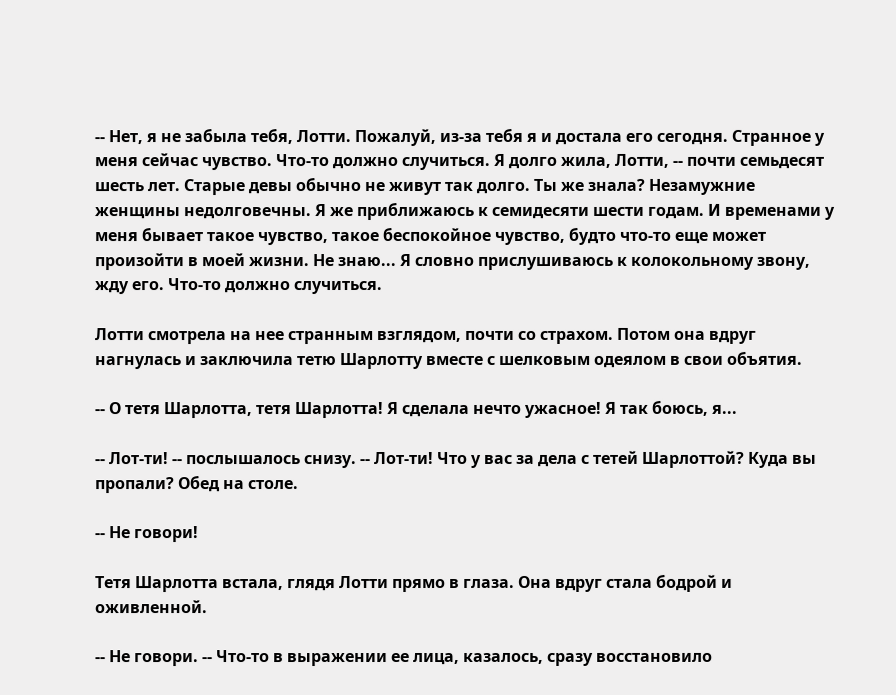-- Нет, я не забыла тебя, Лотти. Пожалуй, из-за тебя я и достала его сегодня. Странное у меня сейчас чувство. Что-то должно случиться. Я долго жила, Лотти, -- почти семьдесят шесть лет. Старые девы обычно не живут так долго. Ты же знала? Незамужние женщины недолговечны. Я же приближаюсь к семидесяти шести годам. И временами у меня бывает такое чувство, такое беспокойное чувство, будто что-то еще может произойти в моей жизни. Не знаю... Я словно прислушиваюсь к колокольному звону, жду его. Что-то должно случиться.

Лотти смотрела на нее странным взглядом, почти со страхом. Потом она вдруг нагнулась и заключила тетю Шарлотту вместе с шелковым одеялом в свои объятия.

-- О тетя Шарлотта, тетя Шарлотта! Я сделала нечто ужасное! Я так боюсь, я...

-- Лот-ти! -- послышалось снизу. -- Лот-ти! Что у вас за дела с тетей Шарлоттой? Куда вы пропали? Обед на столе.

-- Не говори!

Тетя Шарлотта встала, глядя Лотти прямо в глаза. Она вдруг стала бодрой и оживленной.

-- Не говори. -- Что-то в выражении ее лица, казалось, сразу восстановило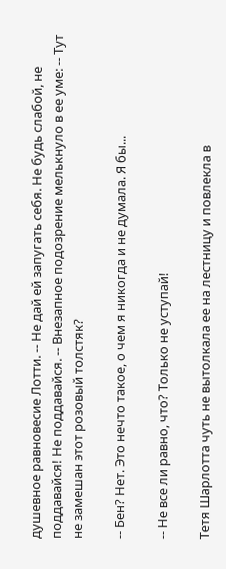душевное равновесие Лотти. -- Не дай ей запугать себя. Не будь слабой, не поддавайся! Не поддавайся. -- Внезапное подозрение мелькнуло в ее уме: -- Тут не замешан этот розовый толстяк?

-- Бен? Нет. Это нечто такое, о чем я никогда и не думала. Я бы...

-- Не все ли равно, что? Только не уступай!

Тетя Шарлотта чуть не вытолкала ее на лестницу и повлекла в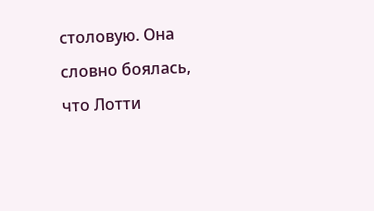столовую. Она словно боялась, что Лотти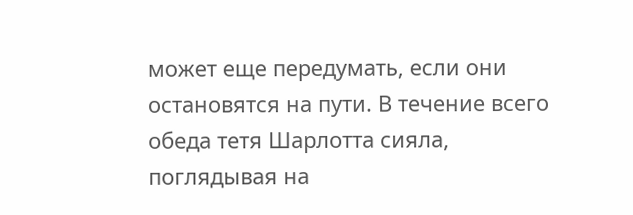может еще передумать, если они остановятся на пути. В течение всего обеда тетя Шарлотта сияла, поглядывая на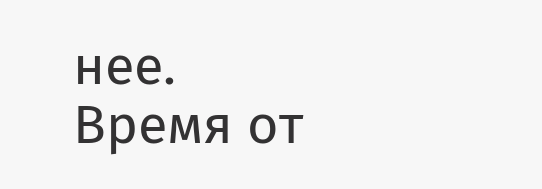нее. Время от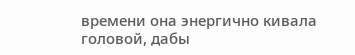времени она энергично кивала головой, дабы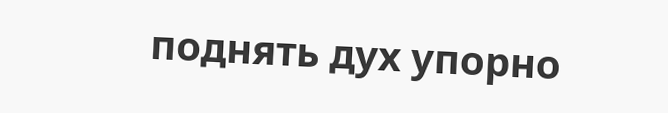поднять дух упорно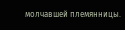молчавшей племянницы.